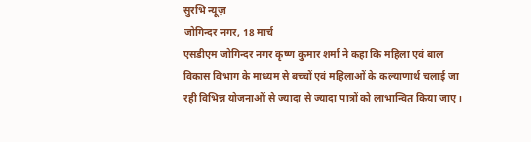सुरभि न्यूज़
जोगिन्दर नगर, 18 मार्च
एसडीएम जोगिन्दर नगर कृष्ण कुमार शर्मा ने कहा कि महिला एवं बाल विकास विभाग के माध्यम से बच्चों एवं महिलाओं के कल्याणार्थ चलाई जा रही विभिन्न योजनाओं से ज्यादा से ज्यादा पात्रों को लाभान्वित किया जाए।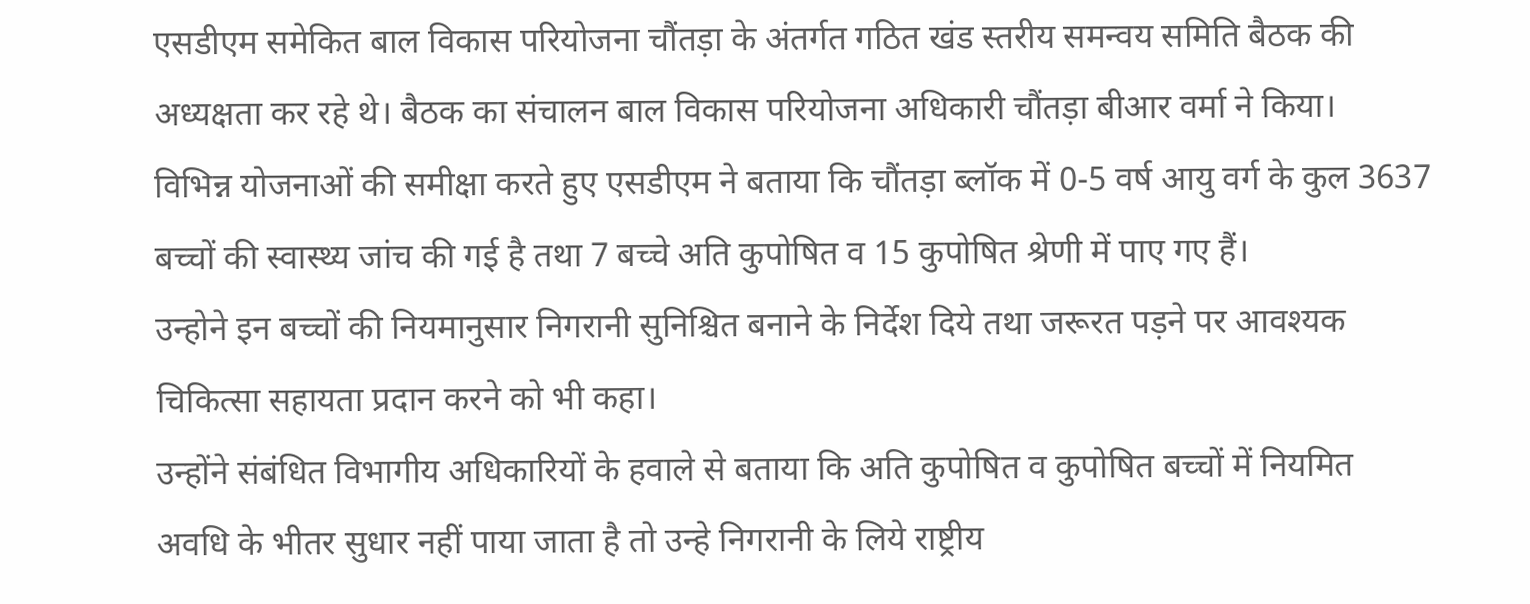एसडीएम समेकित बाल विकास परियोजना चौंतड़ा के अंतर्गत गठित खंड स्तरीय समन्वय समिति बैठक की अध्यक्षता कर रहे थे। बैठक का संचालन बाल विकास परियोजना अधिकारी चौंतड़ा बीआर वर्मा ने किया।
विभिन्न योजनाओं की समीक्षा करते हुए एसडीएम ने बताया कि चौंतड़ा ब्लॉक में 0-5 वर्ष आयु वर्ग के कुल 3637 बच्चों की स्वास्थ्य जांच की गई है तथा 7 बच्चे अति कुपोषित व 15 कुपोषित श्रेणी में पाए गए हैं।
उन्होने इन बच्चों की नियमानुसार निगरानी सुनिश्चित बनाने के निर्देश दिये तथा जरूरत पड़ने पर आवश्यक चिकित्सा सहायता प्रदान करने को भी कहा।
उन्होंने संबंधित विभागीय अधिकारियों के हवाले से बताया कि अति कुपोषित व कुपोषित बच्चों में नियमित अवधि के भीतर सुधार नहीं पाया जाता है तो उन्हे निगरानी के लिये राष्ट्रीय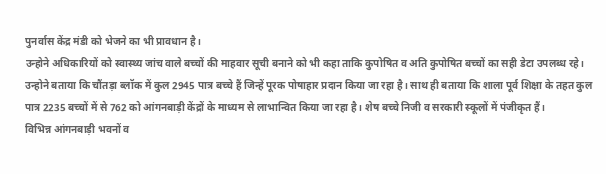पुनर्वास केंद्र मंडी को भेजने का भी प्रावधान है।
उन्होने अधिकारियों को स्वास्थ्य जांच वाले बच्चों की माहवार सूची बनाने को भी कहा ताकि कुपोषित व अति कुपोषित बच्चों का सही डेटा उपलब्ध रहे।
उन्होने बताया कि चौंतड़ा ब्लॉक में कुल 2945 पात्र बच्चे हैं जिन्हें पूरक पोषाहार प्रदान किया जा रहा है। साथ ही बताया कि शाला पूर्व शिक्षा के तहत कुल पात्र 2235 बच्चों में से 762 को आंगनबाड़ी केंद्रों के माध्यम से लाभान्वित किया जा रहा है। शेष बच्चे निजी व सरकारी स्कूलों में पंजीकृत हैं।
विभिन्न आंगनबाड़ी भवनों व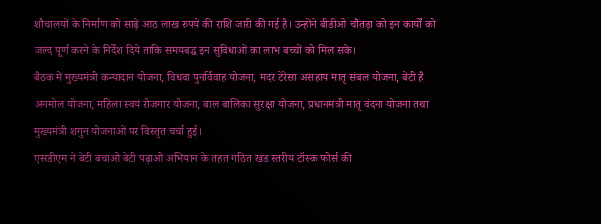शौचालयों के निर्माण को साढ़े आठ लाख रुपये की राशि जारी की गई है। उन्होंने बीडीओ चौंतड़ा को इन कार्यों को जल्द पूर्ण करने के निर्देश दिये ताकि समयबद्ध इन सुविधाओं का लाभ बच्चों को मिल सके।
बैठक में मुख्यमंत्री कन्यादान योजना, विधवा पुनर्विवाह योजना, मदर टेरेसा असहाय मातृ संबल योजना, बेटी है अनमोल योजना, महिला स्वयं रोजगार योजना, बाल बालिका सुरक्षा योजना, प्रधानमंत्री मातृ वंदना योजना तथा मुख्यमंत्री शगुन योजनाओं पर विस्तृत चर्चा हुई।
एसडीएम ने बेटी बचाओ बेटी पढ़ाओ अभियान के तहत गठित खंड स्तरीय टॉस्क फोर्स की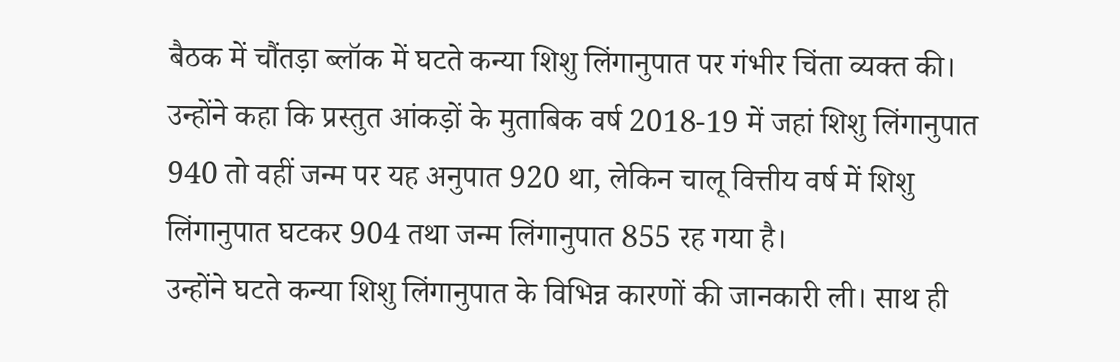बैठक में चौंतड़ा ब्लॉक में घटते कन्या शिशु लिंगानुपात पर गंभीर चिंता व्यक्त की।
उन्होंने कहा कि प्रस्तुत आंकड़ों के मुताबिक वर्ष 2018-19 में जहां शिशु लिंगानुपात 940 तो वहीं जन्म पर यह अनुपात 920 था, लेकिन चालू वित्तीय वर्ष में शिशु लिंगानुपात घटकर 904 तथा जन्म लिंगानुपात 855 रह गया है।
उन्होंने घटते कन्या शिशु लिंगानुपात के विभिन्न कारणों की जानकारी ली। साथ ही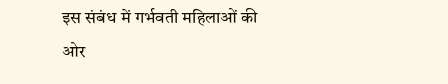इस संबंध में गर्भवती महिलाओं की ओर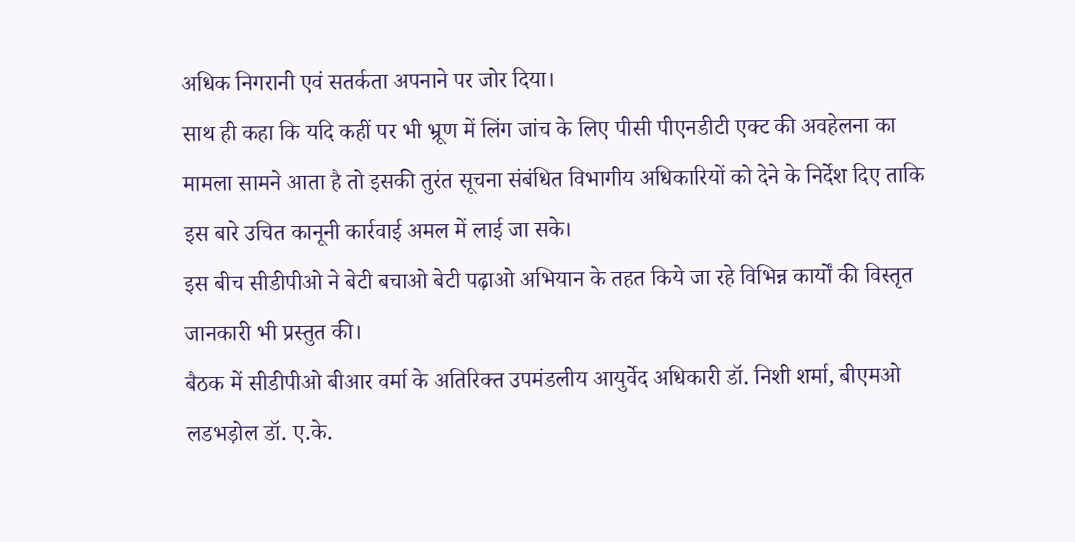अधिक निगरानी एवं सतर्कता अपनाने पर जोर दिया।
साथ ही कहा कि यदि कहीं पर भी भ्रूण में लिंग जांच के लिए पीसी पीएनडीटी एक्ट की अवहेलना का मामला सामने आता है तो इसकी तुरंत सूचना संबंधित विभागीय अधिकारियों को देने के निर्देश दिए ताकि इस बारे उचित कानूनी कार्रवाई अमल में लाई जा सके।
इस बीच सीडीपीओ ने बेटी बचाओ बेटी पढ़ाओ अभियान के तहत किये जा रहे विभिन्न कार्यों की विस्तृत जानकारी भी प्रस्तुत की।
बैठक में सीडीपीओ बीआर वर्मा के अतिरिक्त उपमंडलीय आयुर्वेद अधिकारी डॉ. निशी शर्मा, बीएमओ लडभड़ोल डॉ. ए.के.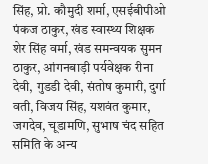सिंह, प्रो. कौमुदी शर्मा, एसईबीपीओ पंकज ठाकुर, खंड स्वास्थ्य शिक्षक शेर सिंह वर्मा, खंड समन्वयक सुमन ठाकुर, आंगनबाड़ी पर्यवेक्षक रीना देवी, गुडडी देवी, संतोष कुमारी, दुर्गा वती, विजय सिंह, यशवंत कुमार, जगदेव, चूडामणि, सुभाष चंद सहित समिति के अन्य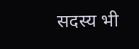सदस्य भी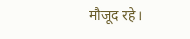मौजूद रहे।